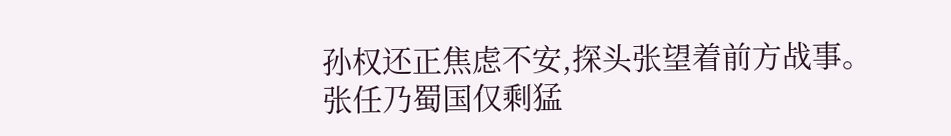孙权还正焦虑不安,探头张望着前方战事。
张任乃蜀国仅剩猛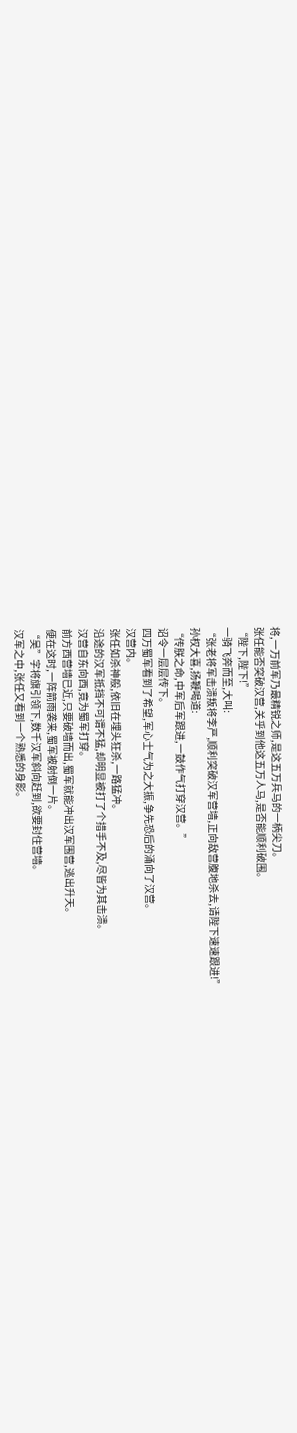将,一万前军乃最精锐之师,是这五万兵马的一柄尖刀。
张任能否突破汉营,关乎到他这五万人马,是否能顺利破围。
“陛下,陛下!”
一骑飞奔而至,大叫:
“张老将军击溃叛将李严,顺利突破汉军营墙,正向敌营腹地杀去,请陛下速速跟进!”
孙权大喜,扬鞭喝道:
“传朕之命,中军后军跟进,一鼓作气打穿汉营。”
诏令一层层传下。
四万蜀军看到了希望,军心士气为之大振,争先恐后的涌向了汉营。
汉营内。
张任如杀神般,依旧在埋头狂杀,一路猛冲。
沿途的汉军抵挡不可谓不猛,却明显被打了个措手不及,尽皆为其击溃。
汉营自东向西,竟为蜀军打穿。
前方西营墙已近,只要破墙而出,蜀军就能冲出汉军围营,逃出升天。
便在这时,一阵箭雨袭来,蜀军被射倒一片。
“吴”字将旗引领下,数千汉军斜向赶到,欲要封住营墙。
汉军之中,张任又看到一个熟悉的身影。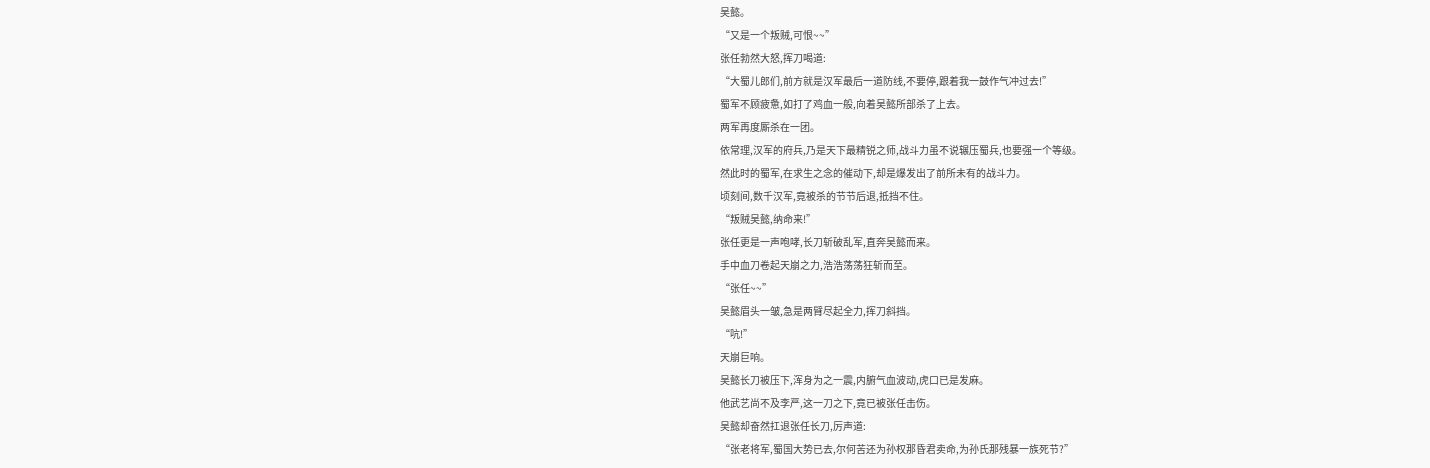吴懿。
“又是一个叛贼,可恨~~”
张任勃然大怒,挥刀喝道:
“大蜀儿郎们,前方就是汉军最后一道防线,不要停,跟着我一鼓作气冲过去!”
蜀军不顾疲惫,如打了鸡血一般,向着吴懿所部杀了上去。
两军再度厮杀在一团。
依常理,汉军的府兵,乃是天下最精锐之师,战斗力虽不说辗压蜀兵,也要强一个等级。
然此时的蜀军,在求生之念的催动下,却是爆发出了前所未有的战斗力。
顷刻间,数千汉军,竟被杀的节节后退,抵挡不住。
“叛贼吴懿,纳命来!”
张任更是一声咆哮,长刀斩破乱军,直奔吴懿而来。
手中血刀卷起天崩之力,浩浩荡荡狂斩而至。
“张任~~”
吴懿眉头一皱,急是两臂尽起全力,挥刀斜挡。
“吭!”
天崩巨响。
吴懿长刀被压下,浑身为之一震,内腑气血波动,虎口已是发麻。
他武艺尚不及李严,这一刀之下,竟已被张任击伤。
吴懿却奋然扛退张任长刀,厉声道:
“张老将军,蜀国大势已去,尔何苦还为孙权那昏君卖命,为孙氏那残暴一族死节?”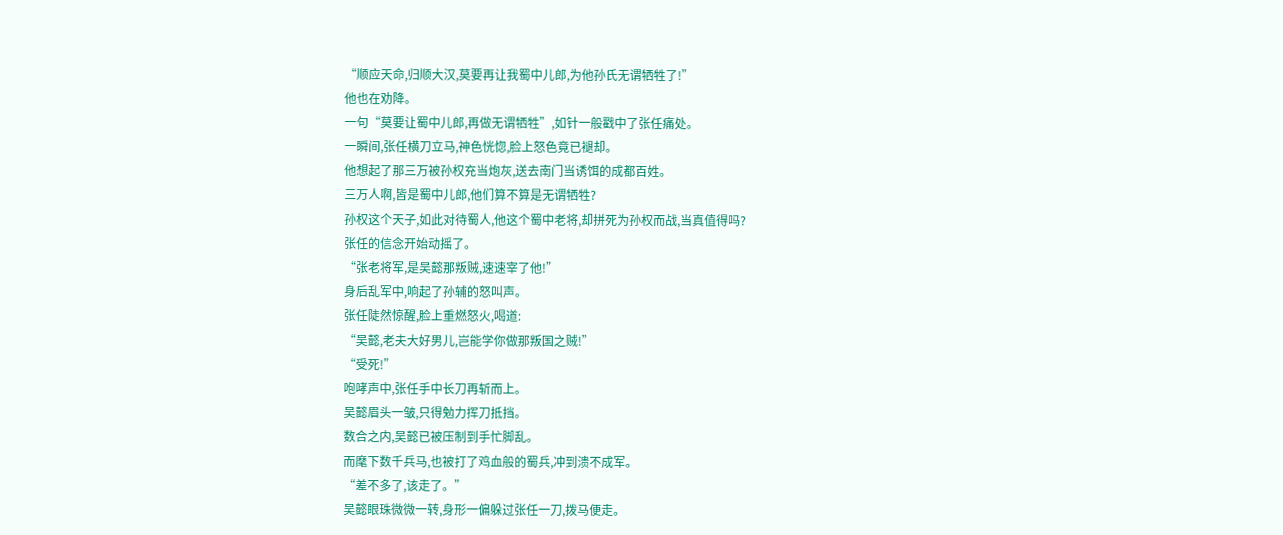“顺应天命,归顺大汉,莫要再让我蜀中儿郎,为他孙氏无谓牺牲了!”
他也在劝降。
一句“莫要让蜀中儿郎,再做无谓牺牲”,如针一般戳中了张任痛处。
一瞬间,张任横刀立马,神色恍惚,脸上怒色竟已褪却。
他想起了那三万被孙权充当炮灰,送去南门当诱饵的成都百姓。
三万人啊,皆是蜀中儿郎,他们算不算是无谓牺牲?
孙权这个天子,如此对待蜀人,他这个蜀中老将,却拼死为孙权而战,当真值得吗?
张任的信念开始动摇了。
“张老将军,是吴懿那叛贼,速速宰了他!”
身后乱军中,响起了孙辅的怒叫声。
张任陡然惊醒,脸上重燃怒火,喝道:
“吴懿,老夫大好男儿,岂能学你做那叛国之贼!”
“受死!”
咆哮声中,张任手中长刀再斩而上。
吴懿眉头一皱,只得勉力挥刀抵挡。
数合之内,吴懿已被压制到手忙脚乱。
而麾下数千兵马,也被打了鸡血般的蜀兵,冲到溃不成军。
“差不多了,该走了。”
吴懿眼珠微微一转,身形一偏躲过张任一刀,拨马便走。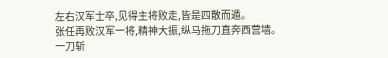左右汉军士卒,见得主将败走,皆是四散而遁。
张任再败汉军一将,精神大振,纵马拖刀直奔西营墙。
一刀斩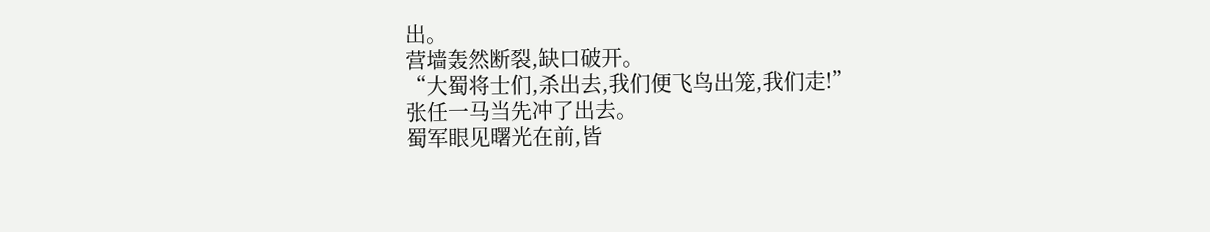出。
营墙轰然断裂,缺口破开。
“大蜀将士们,杀出去,我们便飞鸟出笼,我们走!”
张任一马当先冲了出去。
蜀军眼见曙光在前,皆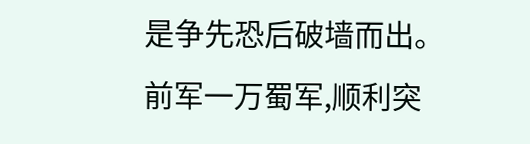是争先恐后破墙而出。
前军一万蜀军,顺利突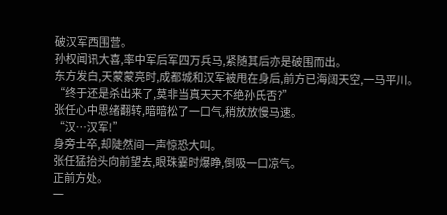破汉军西围营。
孙权闻讯大喜,率中军后军四万兵马,紧随其后亦是破围而出。
东方发白,天蒙蒙亮时,成都城和汉军被甩在身后,前方已海阔天空,一马平川。
“终于还是杀出来了,莫非当真天天不绝孙氏否?”
张任心中思绪翻转,暗暗松了一口气,稍放放慢马速。
“汉…汉军!”
身旁士卒,却陡然间一声惊恐大叫。
张任猛抬头向前望去,眼珠霎时爆睁,倒吸一口凉气。
正前方处。
一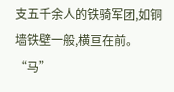支五千余人的铁骑军团,如铜墙铁壁一般,横亘在前。
“马”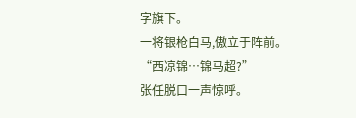字旗下。
一将银枪白马,傲立于阵前。
“西凉锦…锦马超?”
张任脱口一声惊呼。